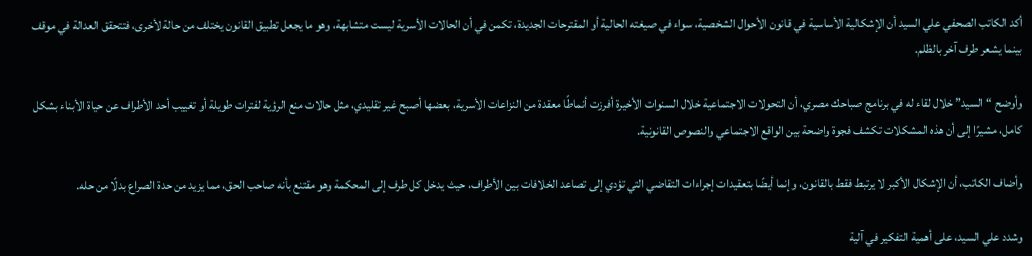أكد الكاتب الصحفي علي السيد أن الإشكالية الأساسية في قانون الأحوال الشخصية، سواء في صيغته الحالية أو المقترحات الجديدة، تكمن في أن الحالات الأسرية ليست متشابهة، وهو ما يجعل تطبيق القانون يختلف من حالة لأخرى، فتتحقق العدالة في موقف بينما يشعر طرف آخر بالظلم.

وأوضح “السيد” خلال لقاء له في برنامج صباحك مصري، أن التحولات الاجتماعية خلال السنوات الأخيرة أفرزت أنماطًا معقدة من النزاعات الأسرية، بعضها أصبح غير تقليدي، مثل حالات منع الرؤية لفترات طويلة أو تغييب أحد الأطراف عن حياة الأبناء بشكل كامل، مشيرًا إلى أن هذه المشكلات تكشف فجوة واضحة بين الواقع الاجتماعي والنصوص القانونية.

وأضاف الكاتب، أن الإشكال الأكبر لا يرتبط فقط بالقانون، وإنما أيضًا بتعقيدات إجراءات التقاضي التي تؤدي إلى تصاعد الخلافات بين الأطراف، حيث يدخل كل طرف إلى المحكمة وهو مقتنع بأنه صاحب الحق، مما يزيد من حدة الصراع بدلًا من حله.

وشدد علي السيد، على أهمية التفكير في آلية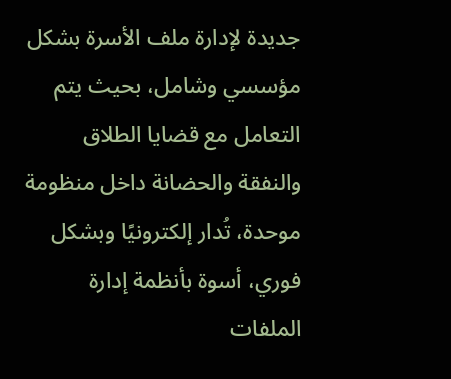جديدة لإدارة ملف الأسرة بشكل مؤسسي وشامل، بحيث يتم التعامل مع قضايا الطلاق والنفقة والحضانة داخل منظومة موحدة، تُدار إلكترونيًا وبشكل فوري، أسوة بأنظمة إدارة الملفات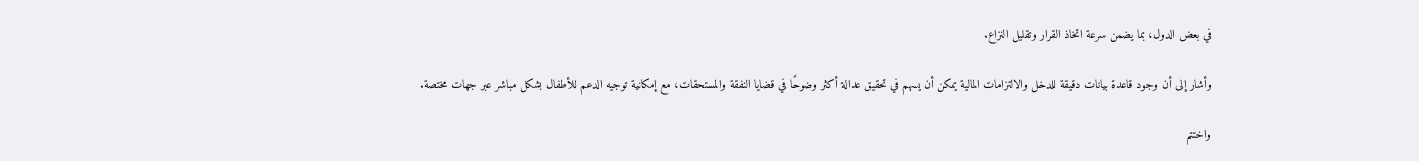في بعض الدول، بما يضمن سرعة اتخاذ القرار وتقليل النزاع.

وأشار إلى أن وجود قاعدة بيانات دقيقة للدخل والالتزامات المالية يمكن أن يسهم في تحقيق عدالة أكثر وضوحًا في قضايا النفقة والمستحقات، مع إمكانية توجيه الدعم للأطفال بشكل مباشر عبر جهات مختصة.

واختتم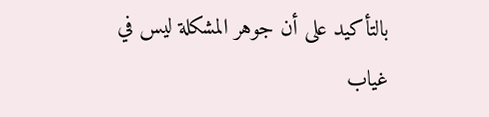بالتأكيد على أن جوهر المشكلة ليس في غياب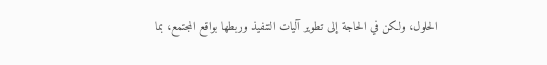الحلول، ولكن في الحاجة إلى تطوير آليات التنفيذ وربطها بواقع المجتمع، بما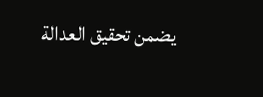يضمن تحقيق العدالة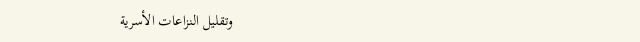وتقليل النزاعات الأسرية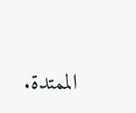الممتدة.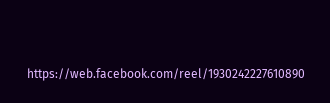https://web.facebook.com/reel/1930242227610890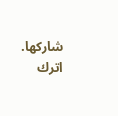شاركها.
اترك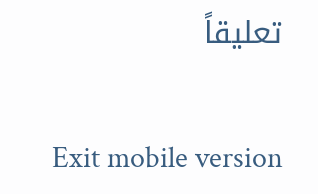تعليقاً

Exit mobile version